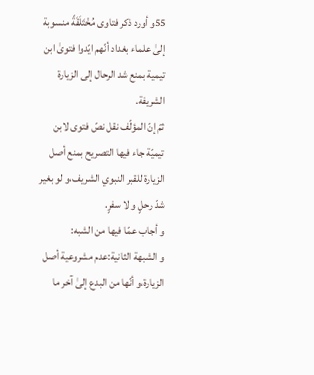55و أورد ذكر فتاوى مُخْتَلَقَةً منسوبة إلىٰ علماء بغداد أنّهم ايّدوا فتوىٰ ابن تيمية بمنع شد الرحال إلى الزيارة الشريفة.
ثمّ إنّ المؤلّف نقل نصّ فتوى لابن تيميّة جاء فيها التصريح بمنع أصل الزيارة للقبر النبوي الشريف،و لو بغير شدّ رحلٍ و لا سفرٍ.
و أجاب عمّا فيها من الشبه:
و الشبهة الثانية:عدم مشروعية أصل الزيارة،و أنّها من البدع إلىٰ آخر ما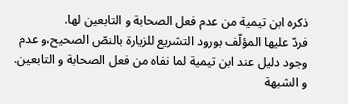ذكره ابن تيمية من عدم فعل الصحابة و التابعين لها.
فردّ عليها المؤلّف بورود التشريع للزيارة بالنصّ الصحيح،و عدم وجود دليل عند ابن تيمية لما نفاه من فعل الصحابة و التابعين.
و الشبهة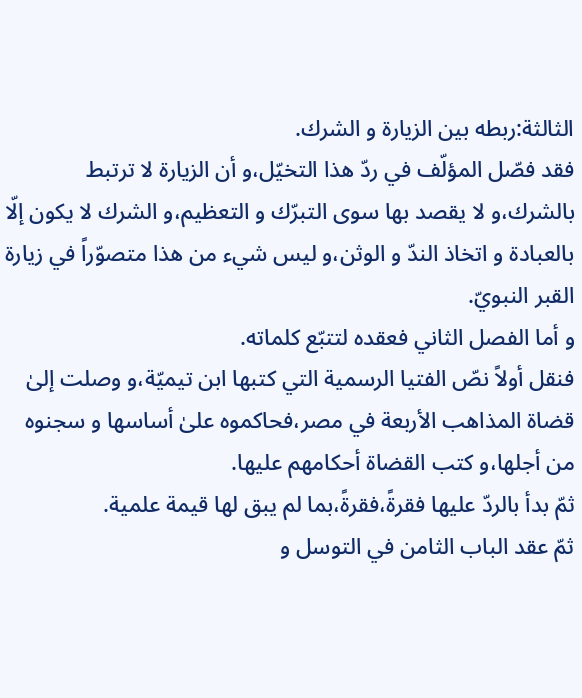الثالثة:ربطه بين الزيارة و الشرك.
فقد فصّل المؤلّف في ردّ هذا التخيّل،و أن الزيارة لا ترتبط بالشرك،و لا يقصد بها سوى التبرّك و التعظيم،و الشرك لا يكون إلّا بالعبادة و اتخاذ الندّ و الوثن،و ليس شيء من هذا متصوّراً في زيارة القبر النبويّ.
و أما الفصل الثاني فعقده لتتبّع كلماته.
فنقل أولاً نصّ الفتيا الرسمية التي كتبها ابن تيميّة،و وصلت إلىٰ قضاة المذاهب الأربعة في مصر،فحاكموه علىٰ أساسها و سجنوه من أجلها،و كتب القضاة أحكامهم عليها.
ثمّ بدأ بالردّ عليها فقرةً،فقرةً،بما لم يبق لها قيمة علمية.
ثمّ عقد الباب الثامن في التوسل و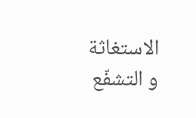الاستغاثة و التشفّع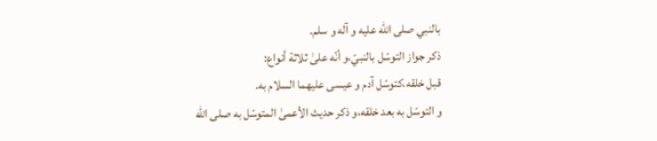بالنبي صلى الله عليه و آله و سلم.
ذكر جواز التوسّل بالنبيّ،و أنّه علىٰ ثلاثة أنواع:
قبل خلقه،كتوسّل آدم و عيسى عليهما السلام به.
و التوسّل به بعد خلقه،و ذكر حديث الأعمىٰ المتوسّل به صلى الله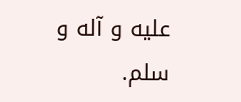عليه و آله و سلم.